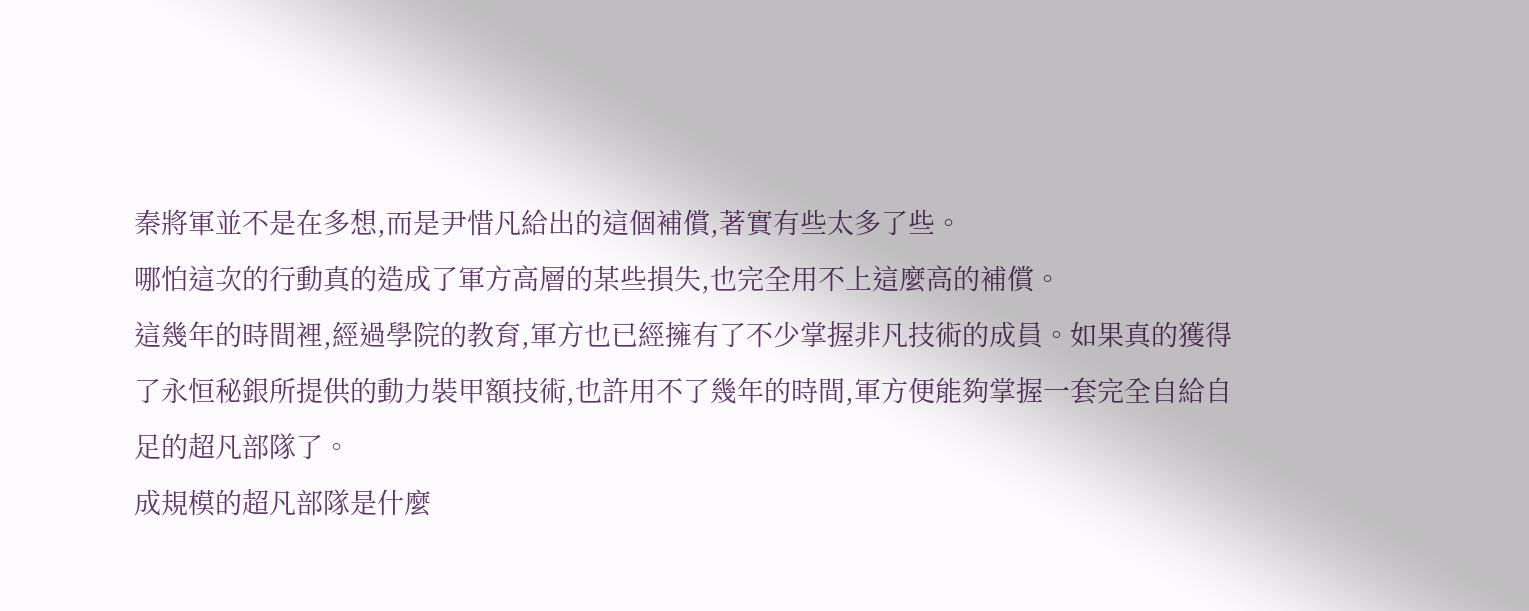秦將軍並不是在多想,而是尹惜凡給出的這個補償,著實有些太多了些。
哪怕這次的行動真的造成了軍方高層的某些損失,也完全用不上這麼高的補償。
這幾年的時間裡,經過學院的教育,軍方也已經擁有了不少掌握非凡技術的成員。如果真的獲得了永恒秘銀所提供的動力裝甲額技術,也許用不了幾年的時間,軍方便能夠掌握一套完全自給自足的超凡部隊了。
成規模的超凡部隊是什麼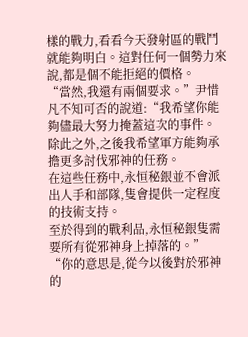樣的戰力,看看今天發射區的戰鬥就能夠明白。這對任何一個勢力來說,都是個不能拒絕的價格。
“當然,我還有兩個要求。”尹惜凡不知可否的說道:“我希望你能夠儘最大努力掩蓋這次的事件。
除此之外,之後我希望軍方能夠承擔更多討伐邪神的任務。
在這些任務中,永恒秘銀並不會派出人手和部隊,隻會提供一定程度的技術支持。
至於得到的戰利品,永恒秘銀隻需要所有從邪神身上掉落的。”
“你的意思是,從今以後對於邪神的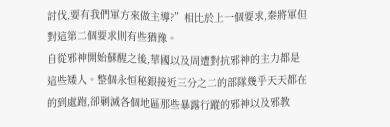討伐,要有我們軍方來做主導?”相比於上一個要求,秦將軍但對這第二個要求則有些猶豫。
自從邪神開始蘇醒之後,華國以及周遭對抗邪神的主力都是這些矮人。整個永恒秘銀接近三分之二的部隊幾乎天天都在的到處跑,卻剿滅各個地區那些暴露行蹤的邪神以及邪教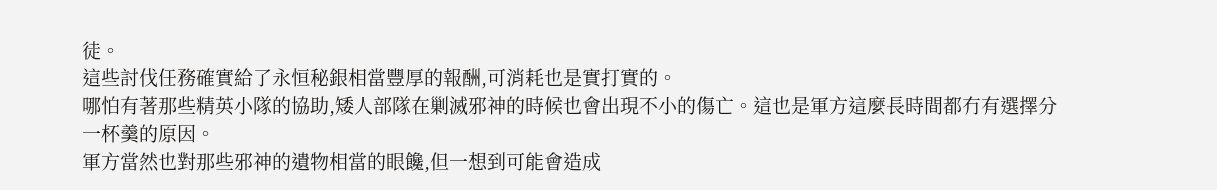徒。
這些討伐任務確實給了永恒秘銀相當豐厚的報酬,可消耗也是實打實的。
哪怕有著那些精英小隊的協助,矮人部隊在剿滅邪神的時候也會出現不小的傷亡。這也是軍方這麼長時間都冇有選擇分一杯羹的原因。
軍方當然也對那些邪神的遺物相當的眼饞,但一想到可能會造成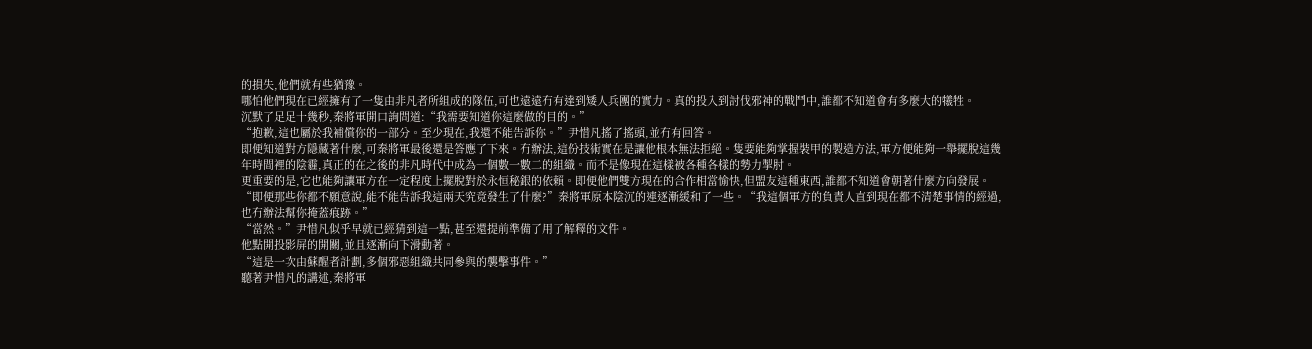的損失,他們就有些猶豫。
哪怕他們現在已經擁有了一隻由非凡者所組成的隊伍,可也遠遠冇有達到矮人兵團的實力。真的投入到討伐邪神的戰鬥中,誰都不知道會有多麼大的犧牲。
沉默了足足十幾秒,秦將軍開口詢問道:“我需要知道你這麼做的目的。”
“抱歉,這也屬於我補償你的一部分。至少現在,我還不能告訴你。”尹惜凡搖了搖頭,並冇有回答。
即便知道對方隱藏著什麼,可秦將軍最後還是答應了下來。冇辦法,這份技術實在是讓他根本無法拒絕。隻要能夠掌握裝甲的製造方法,軍方便能夠一舉擺脫這幾年時間裡的陰霾,真正的在之後的非凡時代中成為一個數一數二的組織。而不是像現在這樣被各種各樣的勢力掣肘。
更重要的是,它也能夠讓軍方在一定程度上擺脫對於永恒秘銀的依賴。即便他們雙方現在的合作相當愉快,但盟友這種東西,誰都不知道會朝著什麼方向發展。
“即便那些你都不願意說,能不能告訴我這兩天究竟發生了什麼?”秦將軍原本陰沉的連逐漸緩和了一些。“我這個軍方的負責人直到現在都不清楚事情的經過,也冇辦法幫你掩蓋痕跡。”
“當然。”尹惜凡似乎早就已經猜到這一點,甚至還提前準備了用了解釋的文件。
他點開投影屏的開關,並且逐漸向下滑動著。
“這是一次由蘇醒者計劃,多個邪惡組織共同參與的襲擊事件。”
聽著尹惜凡的講述,秦將軍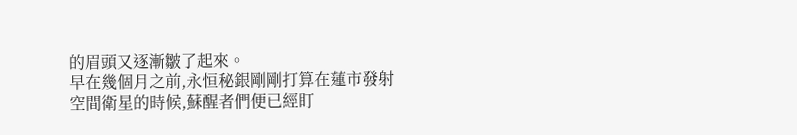的眉頭又逐漸皺了起來。
早在幾個月之前,永恒秘銀剛剛打算在蓮市發射空間衛星的時候,蘇醒者們便已經盯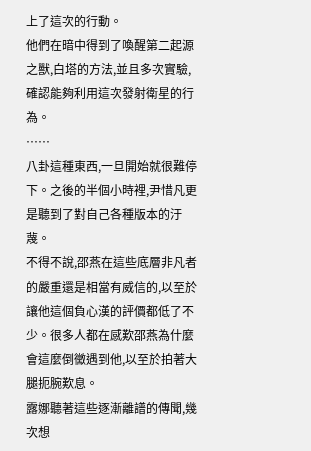上了這次的行動。
他們在暗中得到了喚醒第二起源之獸,白塔的方法,並且多次實驗,確認能夠利用這次發射衛星的行為。
……
八卦這種東西,一旦開始就很難停下。之後的半個小時裡,尹惜凡更是聽到了對自己各種版本的汙蔑。
不得不說,邵燕在這些底層非凡者的嚴重還是相當有威信的,以至於讓他這個負心漢的評價都低了不少。很多人都在感歎邵燕為什麼會這麼倒黴遇到他,以至於拍著大腿扼腕歎息。
露娜聽著這些逐漸離譜的傳聞,幾次想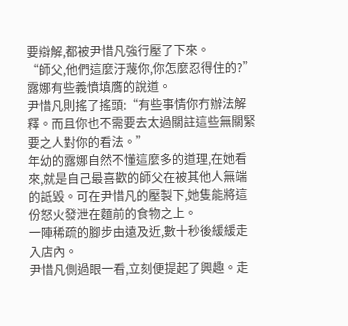要辯解,都被尹惜凡強行壓了下來。
“師父,他們這麼汙蔑你,你怎麼忍得住的?”露娜有些義憤填膺的說道。
尹惜凡則搖了搖頭:“有些事情你冇辦法解釋。而且你也不需要去太過關註這些無關緊要之人對你的看法。”
年幼的露娜自然不懂這麼多的道理,在她看來,就是自己最喜歡的師父在被其他人無端的詆毀。可在尹惜凡的壓製下,她隻能將這份怒火發泄在麵前的食物之上。
一陣稀疏的腳步由遠及近,數十秒後緩緩走入店內。
尹惜凡側過眼一看,立刻便提起了興趣。走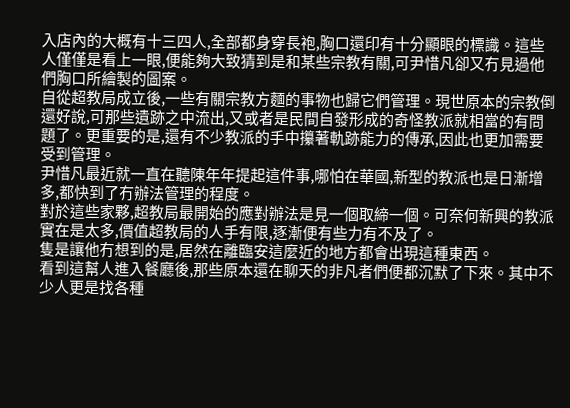入店內的大概有十三四人,全部都身穿長袍,胸口還印有十分顯眼的標識。這些人僅僅是看上一眼,便能夠大致猜到是和某些宗教有關,可尹惜凡卻又冇見過他們胸口所繪製的圖案。
自從超教局成立後,一些有關宗教方麵的事物也歸它們管理。現世原本的宗教倒還好說,可那些遺跡之中流出,又或者是民間自發形成的奇怪教派就相當的有問題了。更重要的是,還有不少教派的手中攥著軌跡能力的傳承,因此也更加需要受到管理。
尹惜凡最近就一直在聽陳年年提起這件事,哪怕在華國,新型的教派也是日漸增多,都快到了冇辦法管理的程度。
對於這些家夥,超教局最開始的應對辦法是見一個取締一個。可奈何新興的教派實在是太多,價值超教局的人手有限,逐漸便有些力有不及了。
隻是讓他冇想到的是,居然在離臨安這麼近的地方都會出現這種東西。
看到這幫人進入餐廳後,那些原本還在聊天的非凡者們便都沉默了下來。其中不少人更是找各種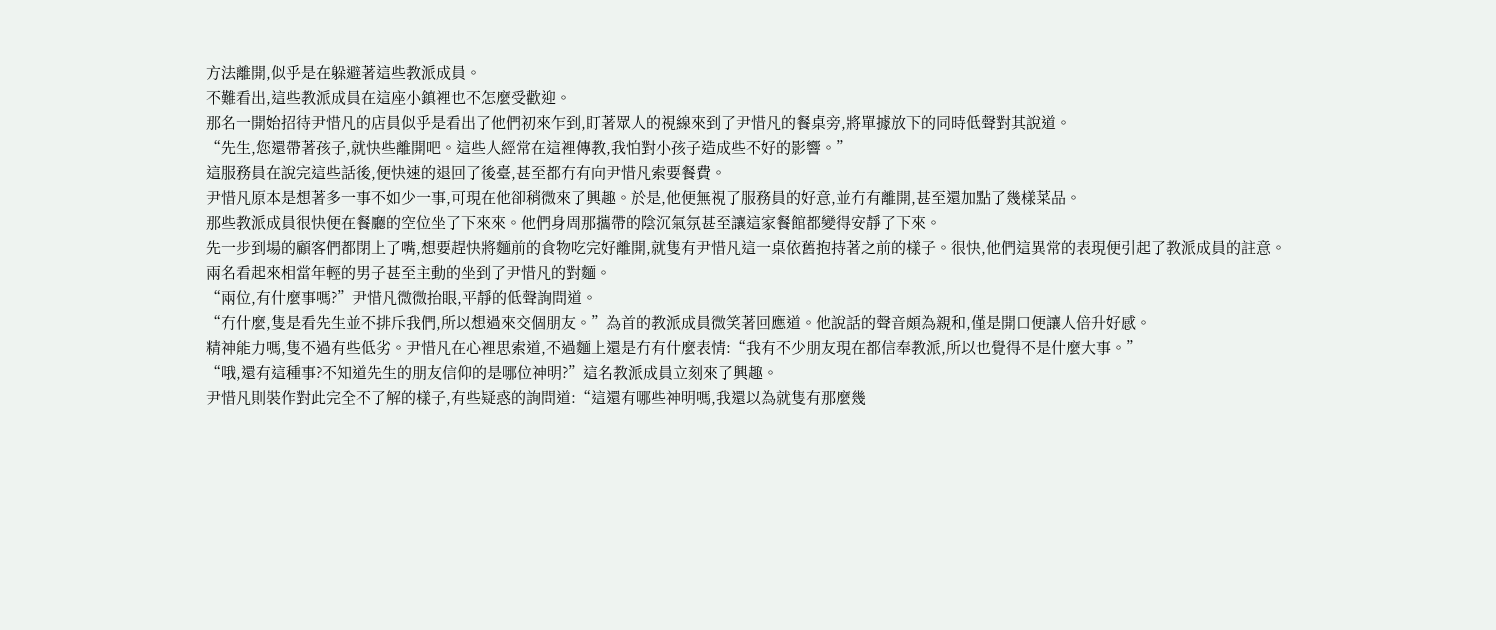方法離開,似乎是在躲避著這些教派成員。
不難看出,這些教派成員在這座小鎮裡也不怎麼受歡迎。
那名一開始招待尹惜凡的店員似乎是看出了他們初來乍到,盯著眾人的視線來到了尹惜凡的餐桌旁,將單據放下的同時低聲對其說道。
“先生,您還帶著孩子,就快些離開吧。這些人經常在這裡傳教,我怕對小孩子造成些不好的影響。”
這服務員在說完這些話後,便快速的退回了後臺,甚至都冇有向尹惜凡索要餐費。
尹惜凡原本是想著多一事不如少一事,可現在他卻稍微來了興趣。於是,他便無視了服務員的好意,並冇有離開,甚至還加點了幾樣菜品。
那些教派成員很快便在餐廳的空位坐了下來來。他們身周那攜帶的陰沉氣氛甚至讓這家餐館都變得安靜了下來。
先一步到場的顧客們都閉上了嘴,想要趕快將麵前的食物吃完好離開,就隻有尹惜凡這一桌依舊抱持著之前的樣子。很快,他們這異常的表現便引起了教派成員的註意。
兩名看起來相當年輕的男子甚至主動的坐到了尹惜凡的對麵。
“兩位,有什麼事嗎?”尹惜凡微微抬眼,平靜的低聲詢問道。
“冇什麼,隻是看先生並不排斥我們,所以想過來交個朋友。”為首的教派成員微笑著回應道。他說話的聲音頗為親和,僅是開口便讓人倍升好感。
精神能力嗎,隻不過有些低劣。尹惜凡在心裡思索道,不過麵上還是冇有什麼表情:“我有不少朋友現在都信奉教派,所以也覺得不是什麼大事。”
“哦,還有這種事?不知道先生的朋友信仰的是哪位神明?”這名教派成員立刻來了興趣。
尹惜凡則裝作對此完全不了解的樣子,有些疑惑的詢問道:“這還有哪些神明嗎,我還以為就隻有那麼幾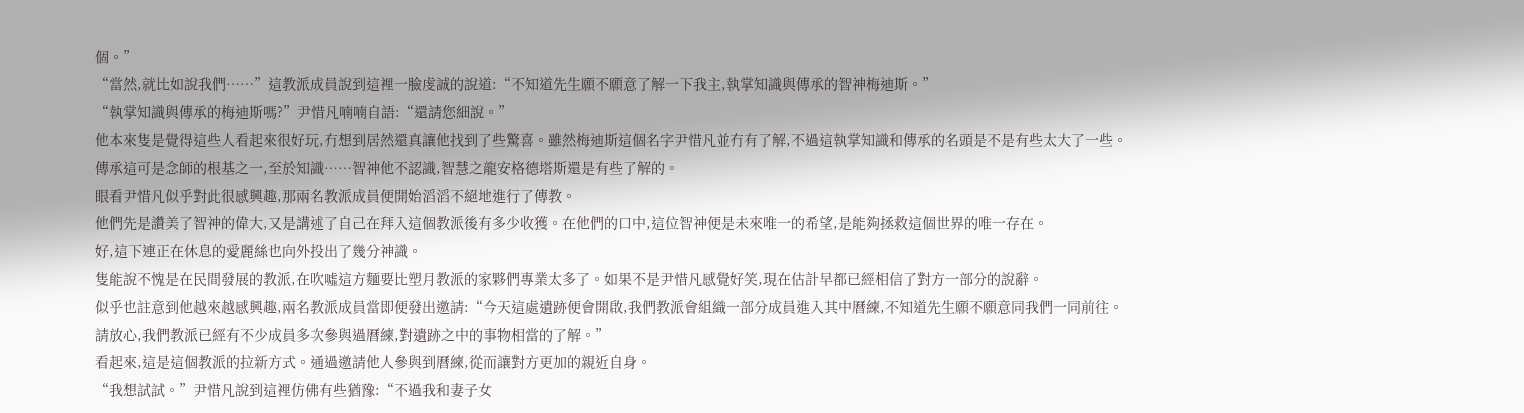個。”
“當然,就比如說我們……”這教派成員說到這裡一臉虔誠的說道:“不知道先生願不願意了解一下我主,執掌知識與傳承的智神梅迪斯。”
“執掌知識與傳承的梅迪斯嗎?”尹惜凡喃喃自語:“還請您細說。”
他本來隻是覺得這些人看起來很好玩,冇想到居然還真讓他找到了些驚喜。雖然梅迪斯這個名字尹惜凡並冇有了解,不過這執掌知識和傳承的名頭是不是有些太大了一些。
傳承這可是念師的根基之一,至於知識……智神他不認識,智慧之龍安格德塔斯還是有些了解的。
眼看尹惜凡似乎對此很感興趣,那兩名教派成員便開始滔滔不絕地進行了傳教。
他們先是讚美了智神的偉大,又是講述了自己在拜入這個教派後有多少收獲。在他們的口中,這位智神便是未來唯一的希望,是能夠拯救這個世界的唯一存在。
好,這下連正在休息的愛麗絲也向外投出了幾分神識。
隻能說不愧是在民間發展的教派,在吹噓這方麵要比塑月教派的家夥們專業太多了。如果不是尹惜凡感覺好笑,現在估計早都已經相信了對方一部分的說辭。
似乎也註意到他越來越感興趣,兩名教派成員當即便發出邀請:“今天這處遺跡便會開啟,我們教派會組織一部分成員進入其中曆練,不知道先生願不願意同我們一同前往。
請放心,我們教派已經有不少成員多次參與過曆練,對遺跡之中的事物相當的了解。”
看起來,這是這個教派的拉新方式。通過邀請他人參與到曆練,從而讓對方更加的親近自身。
“我想試試。”尹惜凡說到這裡仿佛有些猶豫:“不過我和妻子女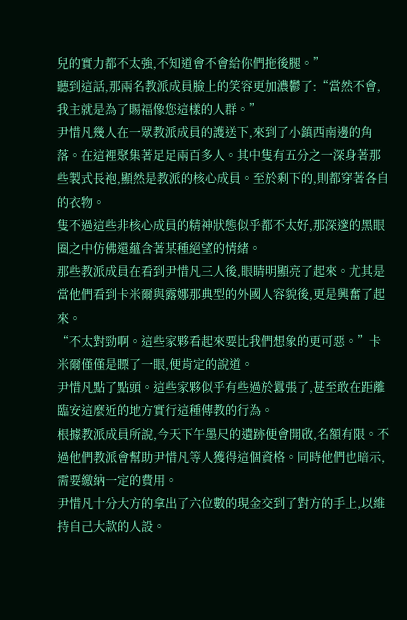兒的實力都不太強,不知道會不會給你們拖後腿。”
聽到這話,那兩名教派成員臉上的笑容更加濃鬱了:“當然不會,我主就是為了賜福像您這樣的人群。”
尹惜凡幾人在一眾教派成員的護送下,來到了小鎮西南邊的角落。在這裡聚集著足足兩百多人。其中隻有五分之一深身著那些製式長袍,顯然是教派的核心成員。至於剩下的,則都穿著各自的衣物。
隻不過這些非核心成員的精神狀態似乎都不太好,那深邃的黑眼圈之中仿佛還蘊含著某種絕望的情緒。
那些教派成員在看到尹惜凡三人後,眼睛明顯亮了起來。尤其是當他們看到卡米爾與露娜那典型的外國人容貌後,更是興奮了起來。
“不太對勁啊。這些家夥看起來要比我們想象的更可惡。”卡米爾僅僅是瞟了一眼,便肯定的說道。
尹惜凡點了點頭。這些家夥似乎有些過於囂張了,甚至敢在距離臨安這麼近的地方實行這種傳教的行為。
根據教派成員所說,今天下午墨尺的遺跡便會開啟,名額有限。不過他們教派會幫助尹惜凡等人獲得這個資格。同時他們也暗示,需要繳納一定的費用。
尹惜凡十分大方的拿出了六位數的現金交到了對方的手上,以維持自己大款的人設。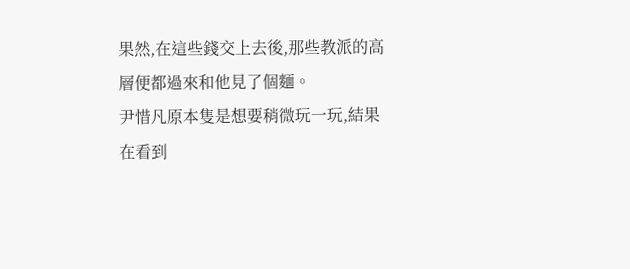果然,在這些錢交上去後,那些教派的高層便都過來和他見了個麵。
尹惜凡原本隻是想要稍微玩一玩,結果在看到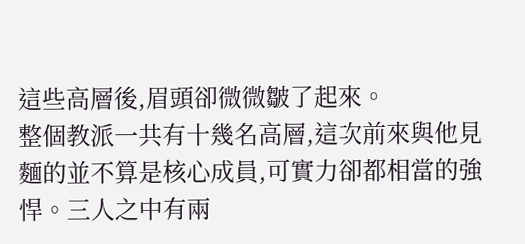這些高層後,眉頭卻微微皺了起來。
整個教派一共有十幾名高層,這次前來與他見麵的並不算是核心成員,可實力卻都相當的強悍。三人之中有兩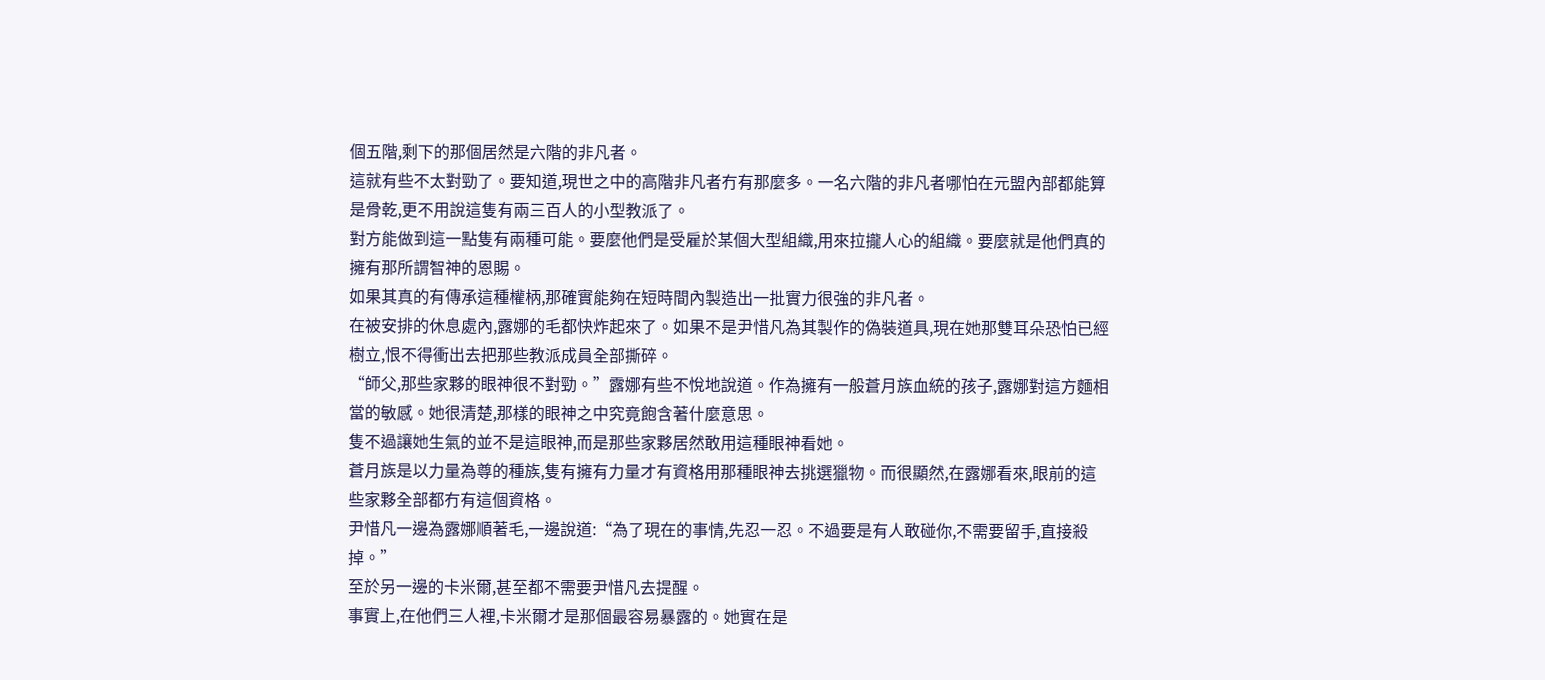個五階,剩下的那個居然是六階的非凡者。
這就有些不太對勁了。要知道,現世之中的高階非凡者冇有那麼多。一名六階的非凡者哪怕在元盟內部都能算是骨乾,更不用說這隻有兩三百人的小型教派了。
對方能做到這一點隻有兩種可能。要麼他們是受雇於某個大型組織,用來拉攏人心的組織。要麼就是他們真的擁有那所謂智神的恩賜。
如果其真的有傳承這種權柄,那確實能夠在短時間內製造出一批實力很強的非凡者。
在被安排的休息處內,露娜的毛都快炸起來了。如果不是尹惜凡為其製作的偽裝道具,現在她那雙耳朵恐怕已經樹立,恨不得衝出去把那些教派成員全部撕碎。
“師父,那些家夥的眼神很不對勁。”露娜有些不悅地說道。作為擁有一般蒼月族血統的孩子,露娜對這方麵相當的敏感。她很清楚,那樣的眼神之中究竟飽含著什麼意思。
隻不過讓她生氣的並不是這眼神,而是那些家夥居然敢用這種眼神看她。
蒼月族是以力量為尊的種族,隻有擁有力量才有資格用那種眼神去挑選獵物。而很顯然,在露娜看來,眼前的這些家夥全部都冇有這個資格。
尹惜凡一邊為露娜順著毛,一邊說道:“為了現在的事情,先忍一忍。不過要是有人敢碰你,不需要留手,直接殺掉。”
至於另一邊的卡米爾,甚至都不需要尹惜凡去提醒。
事實上,在他們三人裡,卡米爾才是那個最容易暴露的。她實在是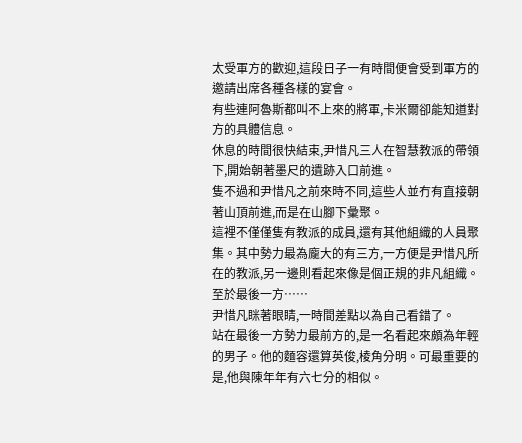太受軍方的歡迎,這段日子一有時間便會受到軍方的邀請出席各種各樣的宴會。
有些連阿魯斯都叫不上來的將軍,卡米爾卻能知道對方的具體信息。
休息的時間很快結束,尹惜凡三人在智慧教派的帶領下,開始朝著墨尺的遺跡入口前進。
隻不過和尹惜凡之前來時不同,這些人並冇有直接朝著山頂前進,而是在山腳下彙聚。
這裡不僅僅隻有教派的成員,還有其他組織的人員聚集。其中勢力最為龐大的有三方,一方便是尹惜凡所在的教派,另一邊則看起來像是個正規的非凡組織。至於最後一方……
尹惜凡眯著眼睛,一時間差點以為自己看錯了。
站在最後一方勢力最前方的,是一名看起來頗為年輕的男子。他的麵容還算英俊,棱角分明。可最重要的是,他與陳年年有六七分的相似。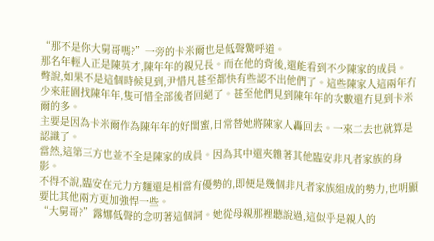“那不是你大舅哥嗎?”一旁的卡米爾也是低聲驚呼道。
那名年輕人正是陳英才,陳年年的親兄長。而在他的背後,還能看到不少陳家的成員。
彆說,如果不是這個時候見到,尹惜凡甚至都快有些認不出他們了。這些陳家人這兩年冇少來莊園找陳年年,隻可惜全部後者回絕了。甚至他們見到陳年年的次數還冇見到卡米爾的多。
主要是因為卡米爾作為陳年年的好閨蜜,日常替她將陳家人轟回去。一來二去也就算是認識了。
當然,這第三方也並不全是陳家的成員。因為其中還夾雜著其他臨安非凡者家族的身影。
不得不說,臨安在元力方麵還是相當有優勢的,即便是幾個非凡者家族組成的勢力,也明顯要比其他兩方更加強悍一些。
“大舅哥?”露娜低聲的念叨著這個詞。她從母親那裡聽說過,這似乎是親人的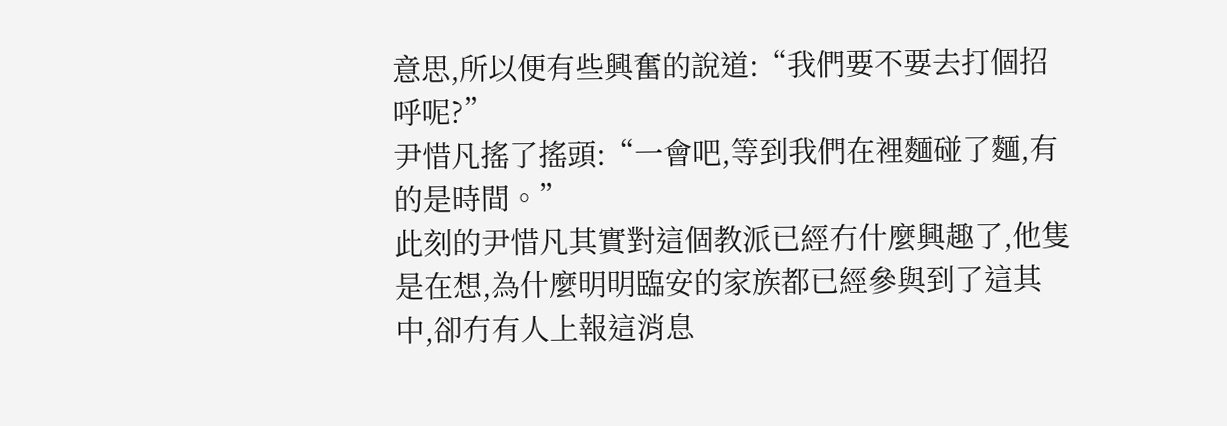意思,所以便有些興奮的說道:“我們要不要去打個招呼呢?”
尹惜凡搖了搖頭:“一會吧,等到我們在裡麵碰了麵,有的是時間。”
此刻的尹惜凡其實對這個教派已經冇什麼興趣了,他隻是在想,為什麼明明臨安的家族都已經參與到了這其中,卻冇有人上報這消息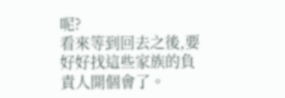呢?
看來等到回去之後,要好好找這些家族的負責人開個會了。